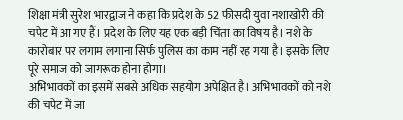शिक्षा मंत्री सुरेश भारद्वाज ने कहा कि प्रदेश के 52 फीसदी युवा नशाखोरी की चपेट में आ गए हैं। प्रदेश के लिए यह एक बड़ी चिंता का विषय है। नशे के कारोबार पर लगाम लगाना सिर्फ पुलिस का काम नहीं रह गया है। इसके लिए पूरे समाज को जागरूक होना होगा।
अभिभावकों का इसमें सबसे अधिक सहयोग अपेक्षित है। अभिभावकों को नशे की चपेट में जा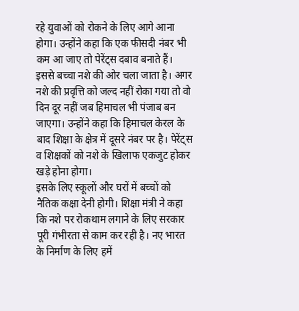रहे युवाओं को रोकने के लिए आगे आना होगा। उन्होंने कहा कि एक फीसदी नंबर भी कम आ जाए तो पेरेंट्स दबाव बनाते हैं।
इससे बच्चा नशे की ओर चला जाता है। अगर नशे की प्रवृत्ति को जल्द नहीं रोका गया तो वो दिन दूर नहीं जब हिमाचल भी पंजाब बन जाएगा। उन्होंने कहा कि हिमाचल केरल के बाद शिक्षा के क्षेत्र में दूसरे नंबर पर है। पेरेंट्स व शिक्षकों को नशे के खिलाफ एकजुट होकर खड़े होना होगा।
इसके लिए स्कूलों और घरों में बच्चों को नैतिक कक्षा देनी होगी। शिक्षा मंत्री ने कहा कि नशे पर रोकथाम लगाने के लिए सरकार पूरी गंभीरता से काम कर रही है। नए भारत के निर्माण के लिए हमें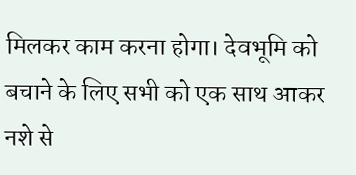मिलकर काम करना होगा। देवभूमि को बचाने के लिए सभी को एक साथ आकर नशे से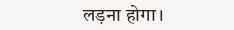लड़ना होगा।